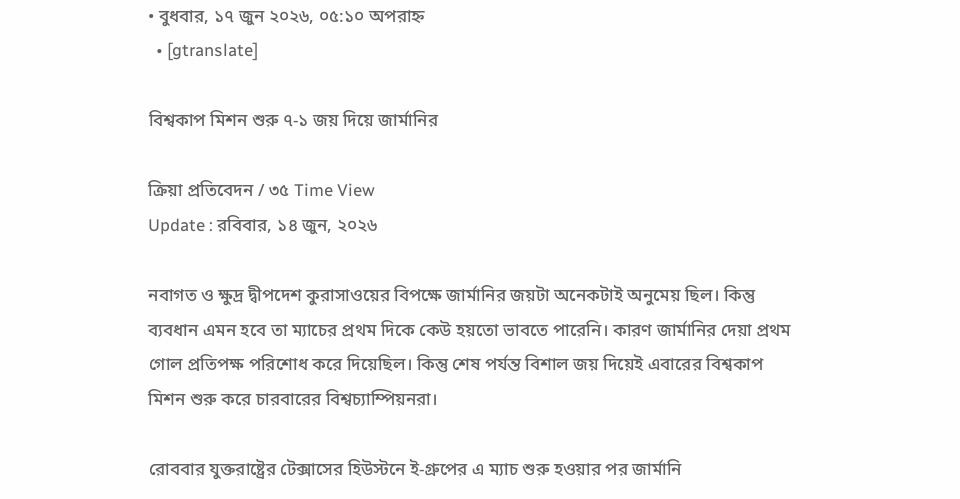• বুধবার, ১৭ জুন ২০২৬, ০৫:১০ অপরাহ্ন
  • [gtranslate]

বিশ্বকাপ মিশন শুরু ৭-১ জয় দিয়ে জার্মানির

ক্রিয়া প্রতিবেদন / ৩৫ Time View
Update : রবিবার, ১৪ জুন, ২০২৬

নবাগত ও ক্ষুদ্র দ্বীপদেশ কুরাসাওয়ের বিপক্ষে জার্মানির জয়টা অনেকটাই অনুমেয় ছিল। কিন্তু ব্যবধান এমন হবে তা ম্যাচের প্রথম দিকে কেউ হয়তো ভাবতে পারেনি। কারণ জার্মানির দেয়া প্রথম গোল প্রতিপক্ষ পরিশোধ করে দিয়েছিল। কিন্তু শেষ পর্যন্ত বিশাল জয় দিয়েই এবারের বিশ্বকাপ মিশন শুরু করে চারবারের বিশ্বচ্যাম্পিয়নরা।

রোববার যুক্তরাষ্ট্রের টেক্সাসের হিউস্টনে ই-গ্রুপের এ ম্যাচ শুরু হওয়ার পর জার্মানি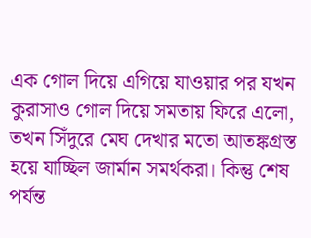এক গোল দিয়ে এগিয়ে যাওয়ার পর যখন কুরাসাও গোল দিয়ে সমতায় ফিরে এলো, তখন সিঁদুরে মেঘ দেখার মতো আতঙ্কগ্রস্ত হয়ে যাচ্ছিল জার্মান সমর্থকরা। কিন্তু শেষ পর্যন্ত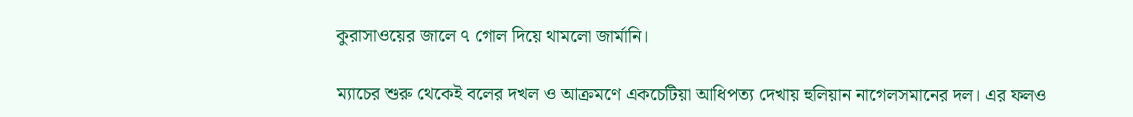কুরাসাওয়ের জালে ৭ গোল দিয়ে থামলো জার্মানি।

ম্যাচের শুরু থেকেই বলের দখল ও আক্রমণে একচেটিয়া আধিপত্য দেখায় হুলিয়ান নাগেলসমানের দল। এর ফলও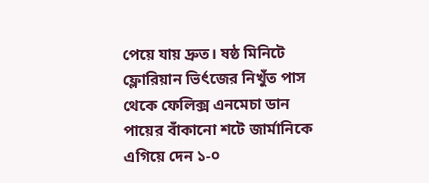পেয়ে যায় দ্রুত। ষষ্ঠ মিনিটে ফ্লোরিয়ান ভির্ৎজের নিখুঁত পাস থেকে ফেলিক্স এনমেচা ডান পায়ের বাঁকানো শটে জার্মানিকে এগিয়ে দেন ১-০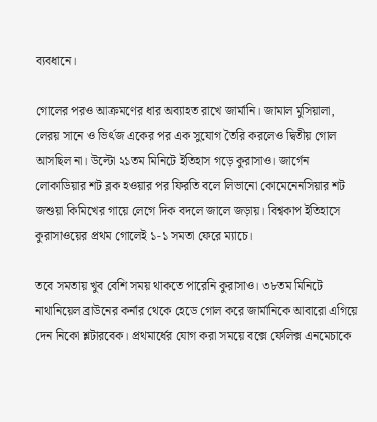ব্যবধানে।

গোলের পরও আক্রমণের ধার অব্যাহত রাখে জার্মানি। জামাল মুসিয়ালা, লেরয় সানে ও ভির্ৎজ একের পর এক সুযোগ তৈরি করলেও দ্বিতীয় গোল আসছিল না। উল্টো ২১তম মিনিটে ইতিহাস গড়ে কুরাসাও। জার্গেন লোকাডিয়ার শট ব্লক হওয়ার পর ফিরতি বলে লিভানো কোমেনেনসিয়ার শট জশুয়া কিমিখের গায়ে লেগে দিক বদলে জালে জড়ায়। বিশ্বকাপ ইতিহাসে কুরাসাওয়ের প্রথম গোলেই ১-১ সমতা ফেরে ম্যাচে।

তবে সমতায় খুব বেশি সময় থাকতে পারেনি কুরাসাও। ৩৮তম মিনিটে নাথানিয়েল ব্রাউনের কর্নার থেকে হেডে গোল করে জার্মানিকে আবারো এগিয়ে দেন নিকো শ্লটারবেক। প্রথমার্ধের যোগ করা সময়ে বক্সে ফেলিক্স এনমেচাকে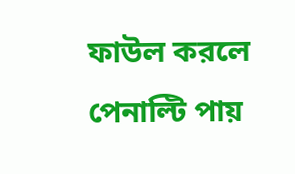ফাউল করলে পেনাল্টি পায়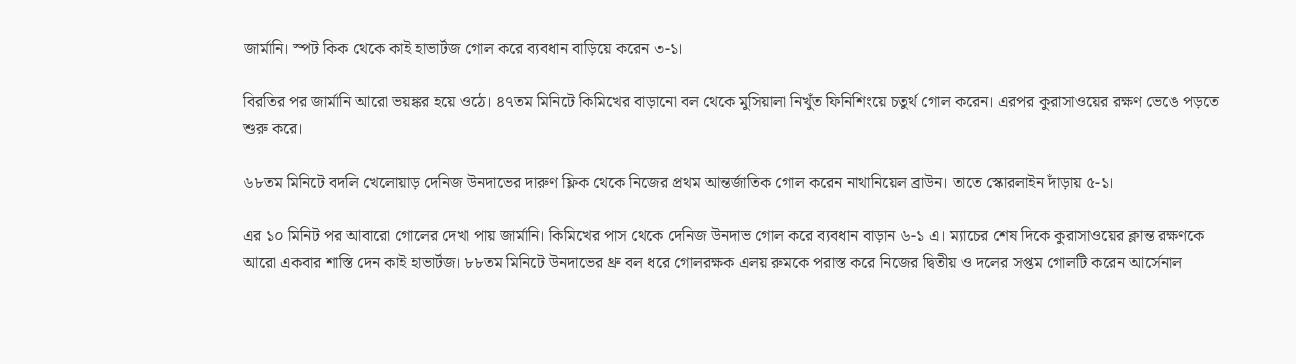জার্মানি। স্পট কিক থেকে কাই হাভার্টজ গোল করে ব্যবধান বাড়িয়ে করেন ৩-১।

বিরতির পর জার্মানি আরো ভয়ঙ্কর হয়ে ওঠে। ৪৭তম মিনিটে কিমিখের বাড়ানো বল থেকে মুসিয়ালা নিখুঁত ফিনিশিংয়ে চতুর্থ গোল করেন। এরপর কুরাসাওয়ের রক্ষণ ভেঙে পড়তে শুরু করে।

৬৮তম মিনিটে বদলি খেলোয়াড় দেনিজ উনদাভের দারুণ ফ্লিক থেকে নিজের প্রথম আন্তর্জাতিক গোল করেন নাথানিয়েল ব্রাউন। তাতে স্কোরলাইন দাঁড়ায় ৫-১।

এর ১০ মিনিট পর আবারো গোলের দেখা পায় জার্মানি। কিমিখের পাস থেকে দেনিজ উনদাভ গোল করে ব্যবধান বাড়ান ৬-১ এ। ম্যাচের শেষ দিকে কুরাসাওয়ের ক্লান্ত রক্ষণকে আরো একবার শাস্তি দেন কাই হাভার্টজ। ৮৮তম মিনিটে উনদাভের থ্রু বল ধরে গোলরক্ষক এলয় রুমকে পরাস্ত করে নিজের দ্বিতীয় ও দলের সপ্তম গোলটি করেন আর্সেনাল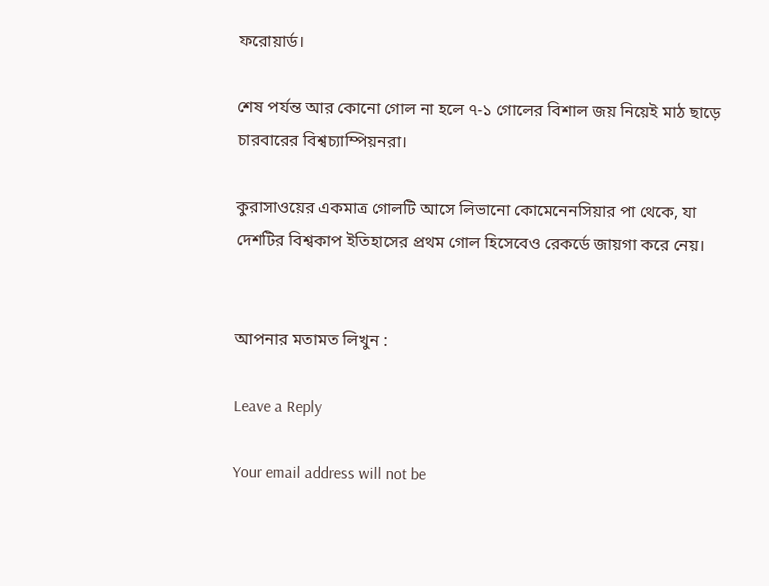ফরোয়ার্ড।

শেষ পর্যন্ত আর কোনো গোল না হলে ৭-১ গোলের বিশাল জয় নিয়েই মাঠ ছাড়ে চারবারের বিশ্বচ্যাম্পিয়নরা।

কুরাসাওয়ের একমাত্র গোলটি আসে লিভানো কোমেনেনসিয়ার পা থেকে, যা দেশটির বিশ্বকাপ ইতিহাসের প্রথম গোল হিসেবেও রেকর্ডে জায়গা করে নেয়।


আপনার মতামত লিখুন :

Leave a Reply

Your email address will not be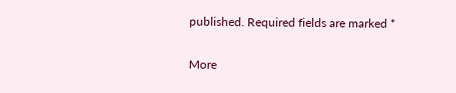published. Required fields are marked *

More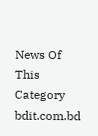News Of This Category
bdit.com.bd